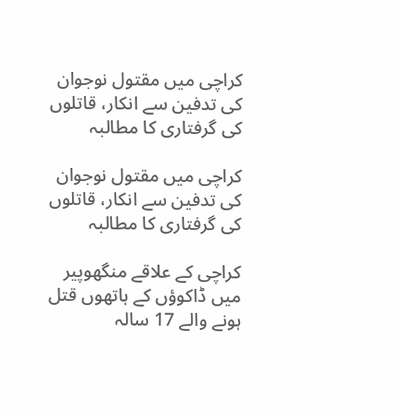کراچی میں مقتول نوجوان کی تدفین سے انکار، قاتلوں کی گرفتاری کا مطالبہ

کراچی میں مقتول نوجوان کی تدفین سے انکار، قاتلوں کی گرفتاری کا مطالبہ

کراچی کے علاقے منگھوپیر میں ڈاکوؤں کے ہاتھوں قتل ہونے والے 17 سالہ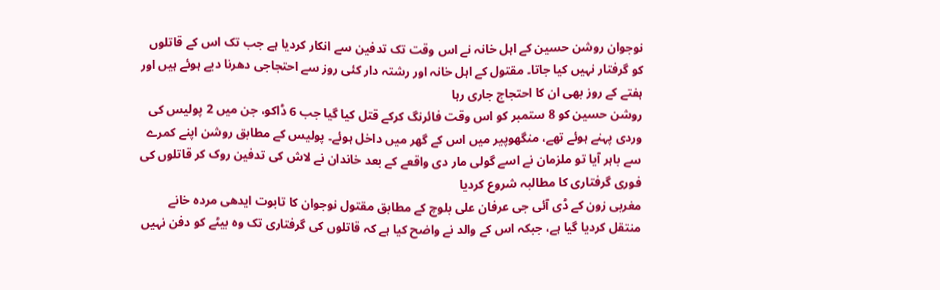نوجوان روشن حسین کے اہل خانہ نے اس وقت تک تدفین سے انکار کردیا ہے جب تک اس کے قاتلوں کو گرفتار نہیں کیا جاتا۔ مقتول کے اہل خانہ اور رشتہ دار کئی روز سے احتجاجی دھرنا دیے ہوئے ہیں اور ہفتے کے روز بھی ان کا احتجاج جاری رہا
روشن حسین کو 8 ستمبر کو اس وقت فائرنگ کرکے قتل کیا گیا جب 6 ڈاکو، جن میں 2 پولیس کی وردی پہنے ہوئے تھے، منگھوپیر میں اس کے گھر میں داخل ہوئے۔ پولیس کے مطابق روشن اپنے کمرے سے باہر آیا تو ملزمان نے اسے گولی مار دی واقعے کے بعد خاندان نے لاش کی تدفین روک کر قاتلوں کی فوری گرفتاری کا مطالبہ شروع کردیا
مغربی زون کے ڈی آئی جی عرفان علی بلوچ کے مطابق مقتول نوجوان کا تابوت ایدھی مردہ خانے منتقل کردیا گیا ہے، جبکہ اس کے والد نے واضح کیا ہے کہ قاتلوں کی گرفتاری تک وہ بیٹے کو دفن نہیں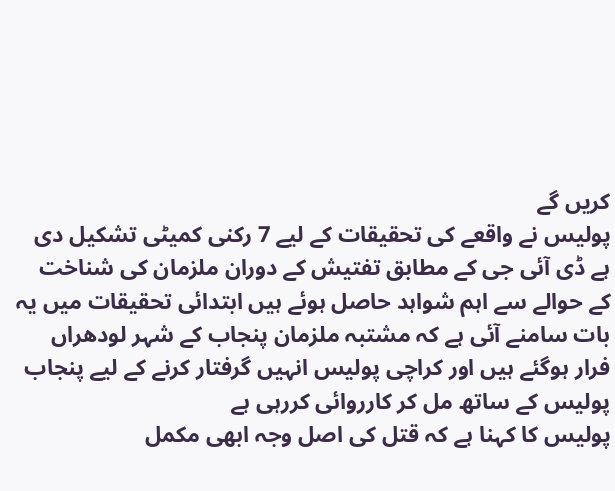کریں گے
پولیس نے واقعے کی تحقیقات کے لیے 7 رکنی کمیٹی تشکیل دی ہے ڈی آئی جی کے مطابق تفتیش کے دوران ملزمان کی شناخت کے حوالے سے اہم شواہد حاصل ہوئے ہیں ابتدائی تحقیقات میں یہ بات سامنے آئی ہے کہ مشتبہ ملزمان پنجاب کے شہر لودھراں فرار ہوگئے ہیں اور کراچی پولیس انہیں گرفتار کرنے کے لیے پنجاب پولیس کے ساتھ مل کر کارروائی کررہی ہے
پولیس کا کہنا ہے کہ قتل کی اصل وجہ ابھی مکمل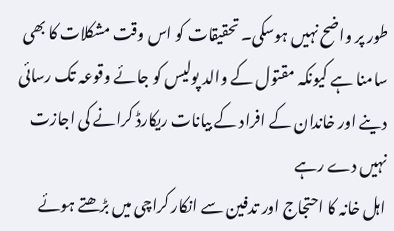طور پر واضح نہیں ہوسکی۔ تحقیقات کو اس وقت مشکلات کا بھی سامنا ہے کیونکہ مقتول کے والد پولیس کو جائے وقوعہ تک رسائی دینے اور خاندان کے افراد کے بیانات ریکارڈ کرانے کی اجازت نہیں دے رہے
اہل خانہ کا احتجاج اور تدفین سے انکار کراچی میں بڑھتے ہوئے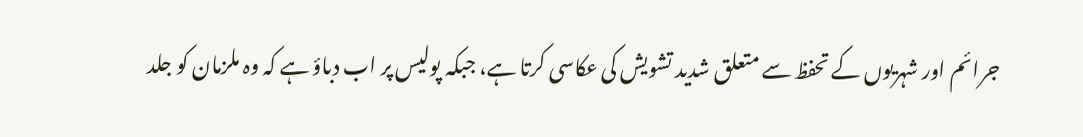جرائم اور شہریوں کے تحفظ سے متعلق شدید تشویش کی عکاسی کرتا ہے، جبکہ پولیس پر اب دباؤ ہے کہ وہ ملزمان کو جلد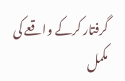گرفتار کرکے واقعے کی مکمل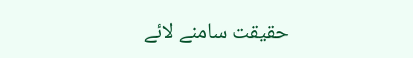حقیقت سامنے لائے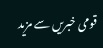قومی خبریں سے مزید